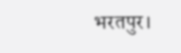भरतपुर।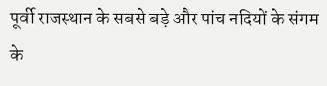पूर्वी राजस्थान के सबसे बड़े और पांच नदियों के संगम के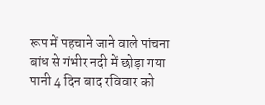रूप में पहचाने जाने वाले पांचना बांध से गंभीर नदी में छोड़ा गया पानी 4 दिन बाद रविवार को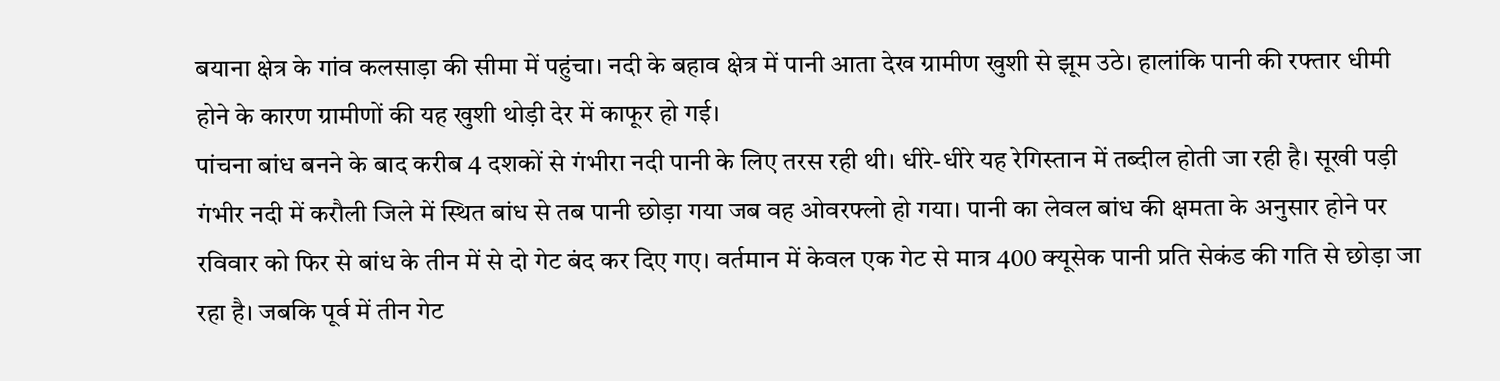बयाना क्षेत्र के गांव कलसाड़ा की सीमा में पहुंचा। नदी के बहाव क्षेत्र में पानी आता देख ग्रामीण खुशी से झूम उठे। हालांकि पानी की रफ्तार धीमी होने के कारण ग्रामीणों की यह खुशी थोड़ी देर में काफूर हो गई।
पांचना बांध बनने के बाद करीब 4 दशकों से गंभीरा नदी पानी के लिए तरस रही थी। धीरे-धीरे यह रेगिस्तान में तब्दील होती जा रही है। सूखी पड़ी गंभीर नदी में करौली जिले में स्थित बांध से तब पानी छोड़ा गया जब वह ओवरफ्लो हो गया। पानी का लेवल बांध की क्षमता के अनुसार होने पर रविवार को फिर से बांध के तीन में से दो गेट बंद कर दिए गए। वर्तमान में केवल एक गेट से मात्र 400 क्यूसेक पानी प्रति सेकंड की गति से छोड़ा जा रहा है। जबकि पूर्व में तीन गेट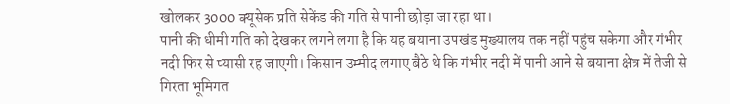खोलकर 3000 क्यूसेक प्रति सेकेंड की गति से पानी छोड़ा जा रहा था।
पानी की धीमी गति को देखकर लगने लगा है कि यह बयाना उपखंड मुख्यालय तक नहीं पहुंच सकेगा और गंभीर नदी फिर से प्यासी रह जाएगी। किसान उम्मीद लगाए बैठे थे कि गंभीर नदी में पानी आने से बयाना क्षेत्र में तेजी से गिरता भूमिगत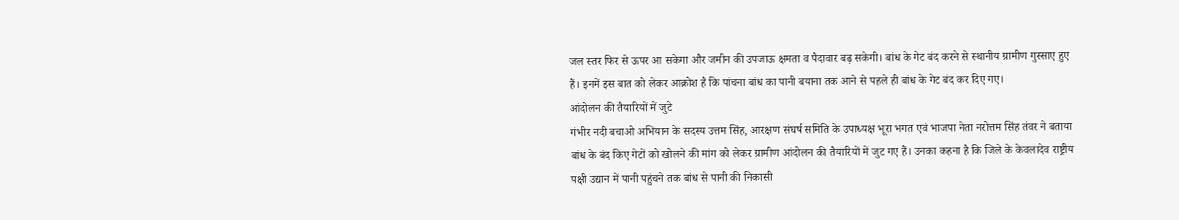जल स्तर फिर से ऊपर आ सकेगा और जमीन की उपजाऊ क्षमता व पैदावार बढ़ सकेगी। बांध के गेट बंद करने से स्थानीय ग्रामीण गुस्साए हुए हैं। इनमें इस बात को लेकर आक्रोश है कि पांचना बांध का पानी बयाना तक आने से पहले ही बांध के गेट बंद कर दिए गए।
आंदोलन की तैयारियों में जुटे
गंभीर नदी बचाओ अभियान के सदस्य उत्तम सिंह, आरक्षण संघर्ष समिति के उपाध्यक्ष भूरा भगत एवं भाजपा नेता नरोत्तम सिंह तंवर ने बताया बांध के बंद किए गेटों को खोलने की मांग को लेकर ग्रामीण आंदोलन की तैयारियों में जुट गए हैं। उनका कहना है कि जिले के केवलादेव राष्ट्रीय पक्षी उद्यान में पानी पहुंचने तक बांध से पानी की निकासी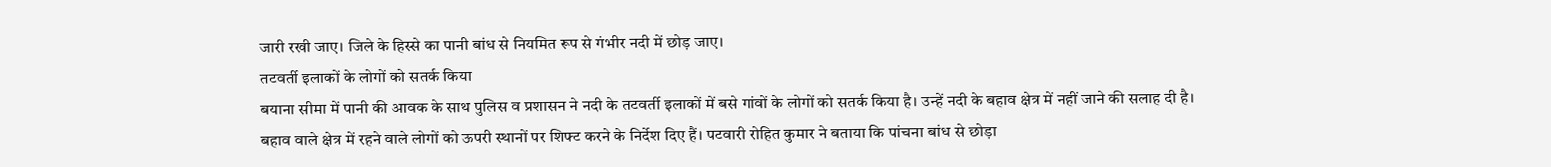जारी रखी जाए। जिले के हिस्से का पानी बांध से नियमित रूप से गंभीर नदी में छोड़ जाए।
तटवर्ती इलाकों के लोगों को सतर्क किया
बयाना सीमा में पानी की आवक के साथ पुलिस व प्रशासन ने नदी के तटवर्ती इलाकों में बसे गांवों के लोगों को सतर्क किया है। उन्हें नदी के बहाव क्षेत्र में नहीं जाने की सलाह दी है। बहाव वाले क्षेत्र में रहने वाले लोगों को ऊपरी स्थानों पर शिफ्ट करने के निर्देश दिए हैं। पटवारी रोहित कुमार ने बताया कि पांचना बांध से छोड़ा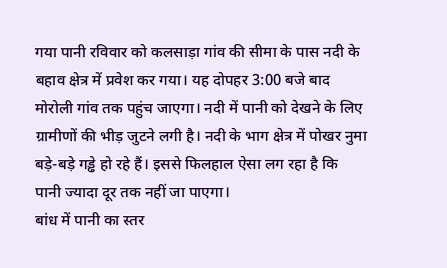गया पानी रविवार को कलसाड़ा गांव की सीमा के पास नदी के बहाव क्षेत्र में प्रवेश कर गया। यह दोपहर 3:00 बजे बाद मोरोली गांव तक पहुंच जाएगा। नदी में पानी को देखने के लिए ग्रामीणों की भीड़ जुटने लगी है। नदी के भाग क्षेत्र में पोखर नुमा बड़े-बड़े गड्ढे हो रहे हैं। इससे फिलहाल ऐसा लग रहा है कि पानी ज्यादा दूर तक नहीं जा पाएगा।
बांध में पानी का स्तर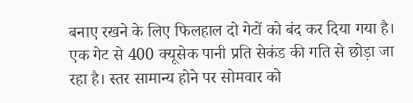बनाए रखने के लिए फिलहाल दो गेटों को बंद कर दिया गया है। एक गेट से 400 क्यूसेक पानी प्रति सेकंड की गति से छोड़ा जा रहा है। स्तर सामान्य होने पर सोमवार को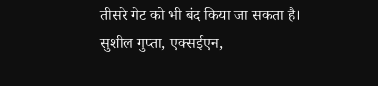तीसरे गेट को भी बंद किया जा सकता है।
सुशील गुप्ता, एक्सईएन,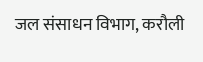जल संसाधन विभाग, करौली